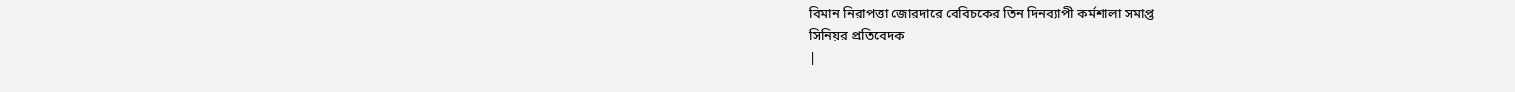বিমান নিরাপত্তা জোরদারে বেবিচকের তিন দিনব্যাপী কর্মশালা সমাপ্ত
সিনিয়র প্রতিবেদক
|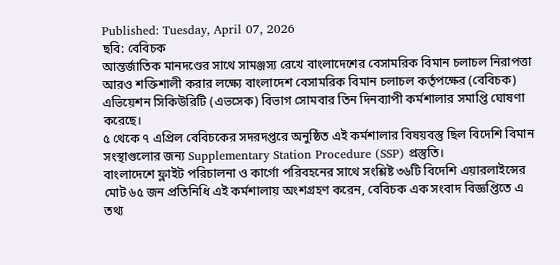Published: Tuesday, April 07, 2026
ছবি: বেবিচক
আন্তর্জাতিক মানদণ্ডের সাথে সামঞ্জস্য রেখে বাংলাদেশের বেসামরিক বিমান চলাচল নিরাপত্তা আরও শক্তিশালী করার লক্ষ্যে বাংলাদেশ বেসামরিক বিমান চলাচল কর্তৃপক্ষের (বেবিচক) এভিয়েশন সিকিউরিটি (এভসেক) বিভাগ সোমবার তিন দিনব্যাপী কর্মশালার সমাপ্তি ঘোষণা করেছে।
৫ থেকে ৭ এপ্রিল বেবিচকের সদরদপ্তরে অনুষ্ঠিত এই কর্মশালার বিষয়বস্তু ছিল বিদেশি বিমান সংস্থাগুলোর জন্য Supplementary Station Procedure (SSP) প্রস্তুতি।
বাংলাদেশে ফ্লাইট পরিচালনা ও কার্গো পরিবহনের সাথে সংশ্লিষ্ট ৩৬টি বিদেশি এয়ারলাইন্সের মোট ৬৫ জন প্রতিনিধি এই কর্মশালায় অংশগ্রহণ করেন, বেবিচক এক সংবাদ বিজ্ঞপ্তিতে এ তথ্য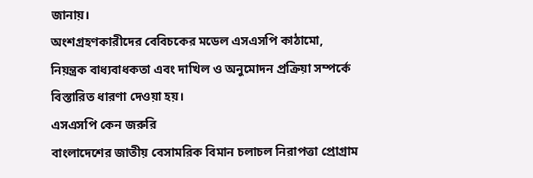জানায়।
অংশগ্রহণকারীদের বেবিচকের মডেল এসএসপি কাঠামো, নিয়ন্ত্রক বাধ্যবাধকতা এবং দাখিল ও অনুমোদন প্রক্রিয়া সম্পর্কে বিস্তারিত ধারণা দেওয়া হয়।
এসএসপি কেন জরুরি
বাংলাদেশের জাতীয় বেসামরিক বিমান চলাচল নিরাপত্তা প্রোগ্রাম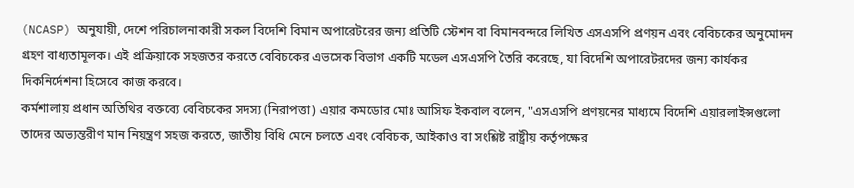(NCASP) অনুযায়ী, দেশে পরিচালনাকারী সকল বিদেশি বিমান অপারেটরের জন্য প্রতিটি স্টেশন বা বিমানবন্দরে লিখিত এসএসপি প্রণয়ন এবং বেবিচকের অনুমোদন গ্রহণ বাধ্যতামূলক। এই প্রক্রিয়াকে সহজতর করতে বেবিচকের এভসেক বিভাগ একটি মডেল এসএসপি তৈরি করেছে, যা বিদেশি অপারেটরদের জন্য কার্যকর দিকনির্দেশনা হিসেবে কাজ করবে।
কর্মশালায় প্রধান অতিথির বক্তব্যে বেবিচকের সদস্য (নিরাপত্তা) এয়ার কমডোর মোঃ আসিফ ইকবাল বলেন, "এসএসপি প্রণয়নের মাধ্যমে বিদেশি এয়ারলাইন্সগুলো তাদের অভ্যন্তরীণ মান নিয়ন্ত্রণ সহজ করতে, জাতীয় বিধি মেনে চলতে এবং বেবিচক, আইকাও বা সংশ্লিষ্ট রাষ্ট্রীয় কর্তৃপক্ষের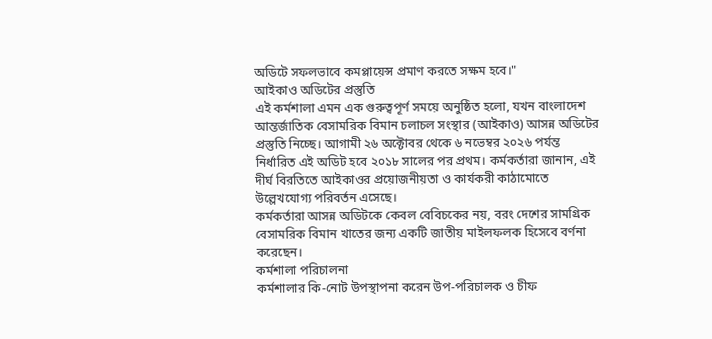অডিটে সফলভাবে কমপ্লায়েন্স প্রমাণ করতে সক্ষম হবে।"
আইকাও অডিটের প্রস্তুতি
এই কর্মশালা এমন এক গুরুত্বপূর্ণ সময়ে অনুষ্ঠিত হলো, যখন বাংলাদেশ আন্তর্জাতিক বেসামরিক বিমান চলাচল সংস্থার (আইকাও) আসন্ন অডিটের প্রস্তুতি নিচ্ছে। আগামী ২৬ অক্টোবর থেকে ৬ নভেম্বর ২০২৬ পর্যন্ত নির্ধারিত এই অডিট হবে ২০১৮ সালের পর প্রথম। কর্মকর্তারা জানান, এই দীর্ঘ বিরতিতে আইকাওর প্রয়োজনীয়তা ও কার্যকরী কাঠামোতে উল্লেখযোগ্য পরিবর্তন এসেছে।
কর্মকর্তারা আসন্ন অডিটকে কেবল বেবিচকের নয়, বরং দেশের সামগ্রিক বেসামরিক বিমান খাতের জন্য একটি জাতীয় মাইলফলক হিসেবে বর্ণনা করেছেন।
কর্মশালা পরিচালনা
কর্মশালার কি-নোট উপস্থাপনা করেন উপ-পরিচালক ও চীফ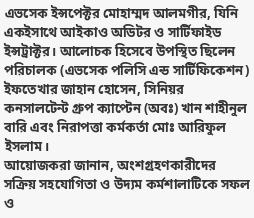এভসেক ইন্সপেক্টর মোহাম্মদ আলমগীর, যিনি একইসাথে আইকাও অডিটর ও সার্টিফাইড ইন্সট্রাক্টর। আলোচক হিসেবে উপস্থিত ছিলেন পরিচালক (এভসেক পলিসি এন্ড সার্টিফিকেশন) ইফতেখার জাহান হোসেন, সিনিয়র কনসালটেন্ট গ্রুপ ক্যাপ্টেন (অবঃ) খান শাহীনুল বারি এবং নিরাপত্তা কর্মকর্তা মোঃ আরিফুল ইসলাম।
আয়োজকরা জানান, অংশগ্রহণকারীদের সক্রিয় সহযোগিতা ও উদ্যম কর্মশালাটিকে সফল ও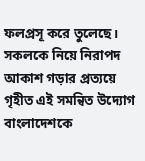ফলপ্রসূ করে তুলেছে। সকলকে নিয়ে নিরাপদ আকাশ গড়ার প্রত্যয়ে গৃহীত এই সমন্বিত উদ্যোগ বাংলাদেশকে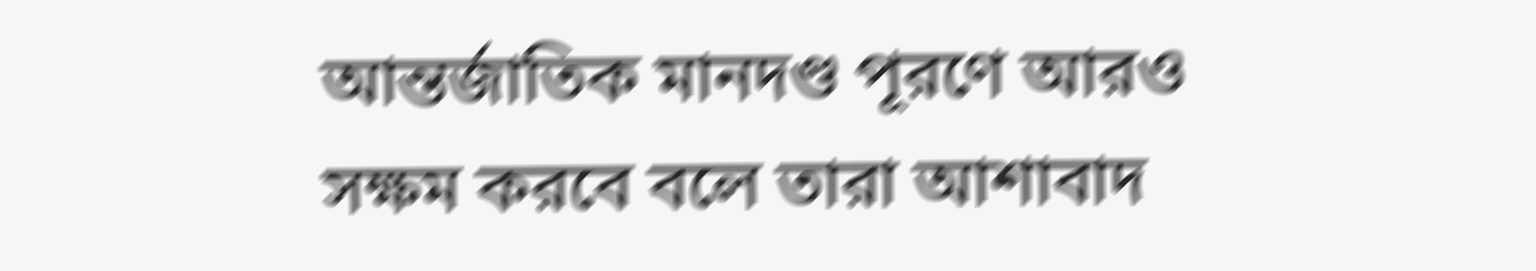আন্তর্জাতিক মানদণ্ড পূরণে আরও সক্ষম করবে বলে তারা আশাবাদ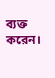ব্যক্ত করেন।